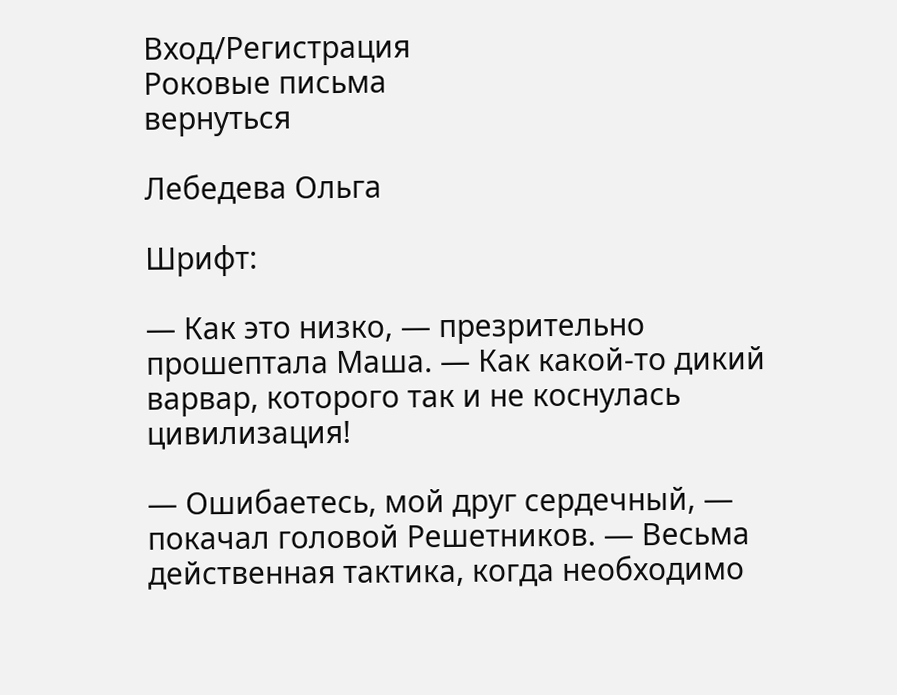Вход/Регистрация
Роковые письма
вернуться

Лебедева Ольга

Шрифт:

— Как это низко, — презрительно прошептала Маша. — Как какой-то дикий варвар, которого так и не коснулась цивилизация!

— Ошибаетесь, мой друг сердечный, — покачал головой Решетников. — Весьма действенная тактика, когда необходимо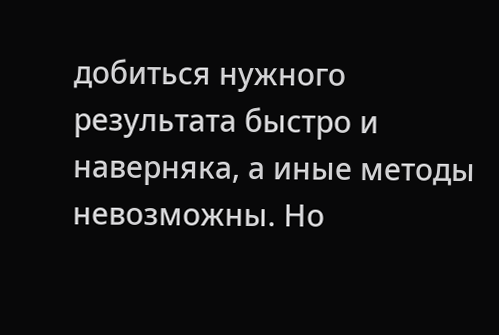добиться нужного результата быстро и наверняка, а иные методы невозможны. Но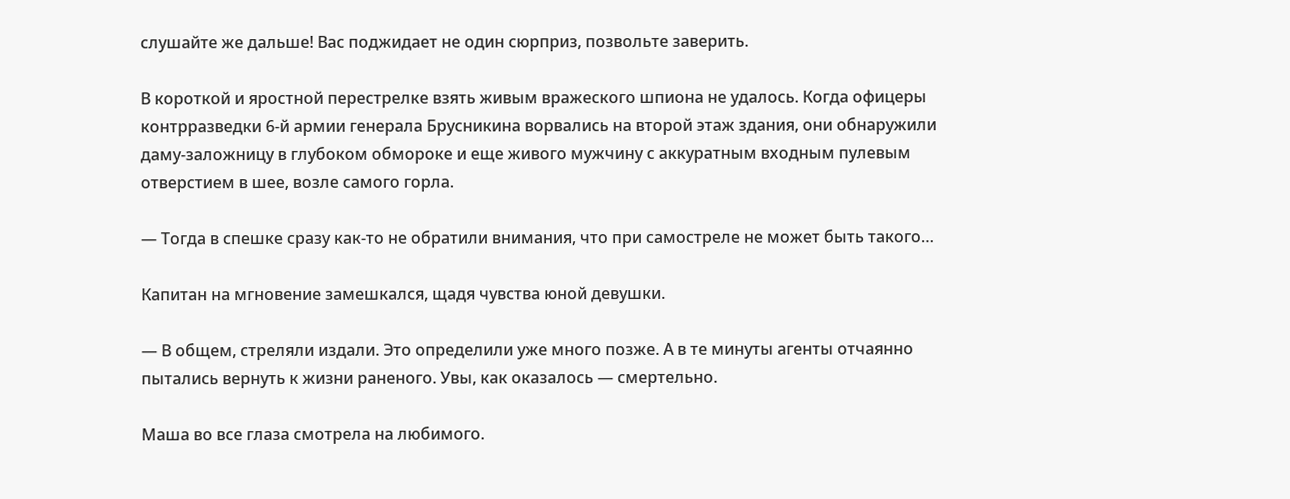слушайте же дальше! Вас поджидает не один сюрприз, позвольте заверить.

В короткой и яростной перестрелке взять живым вражеского шпиона не удалось. Когда офицеры контрразведки 6-й армии генерала Брусникина ворвались на второй этаж здания, они обнаружили даму-заложницу в глубоком обмороке и еще живого мужчину с аккуратным входным пулевым отверстием в шее, возле самого горла.

— Тогда в спешке сразу как-то не обратили внимания, что при самостреле не может быть такого…

Капитан на мгновение замешкался, щадя чувства юной девушки.

— В общем, стреляли издали. Это определили уже много позже. А в те минуты агенты отчаянно пытались вернуть к жизни раненого. Увы, как оказалось — смертельно.

Маша во все глаза смотрела на любимого.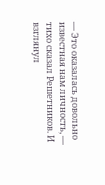— Это оказалась довольно известная нам личность, — тихо сказал Решетников. И взглянул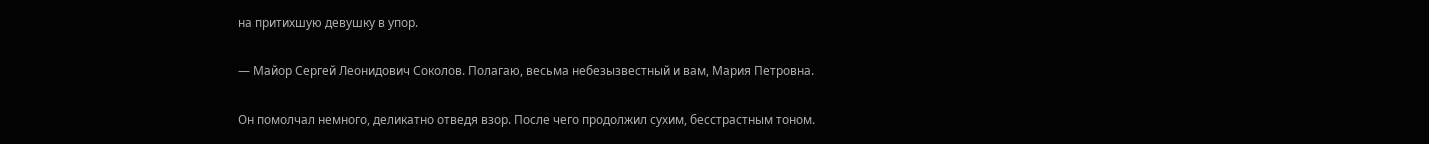на притихшую девушку в упор.

— Майор Сергей Леонидович Соколов. Полагаю, весьма небезызвестный и вам, Мария Петровна.

Он помолчал немного, деликатно отведя взор. После чего продолжил сухим, бесстрастным тоном.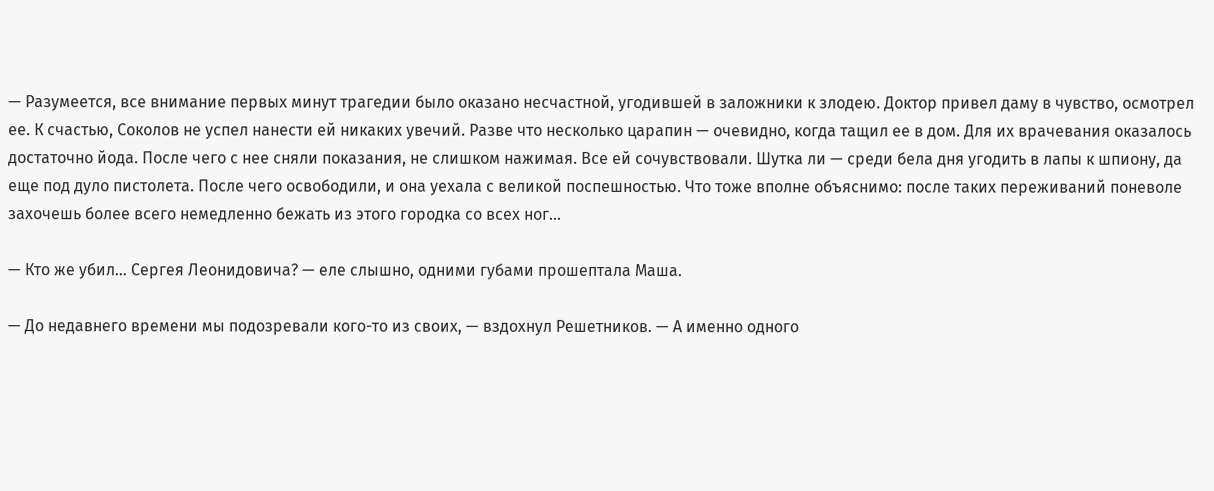— Разумеется, все внимание первых минут трагедии было оказано несчастной, угодившей в заложники к злодею. Доктор привел даму в чувство, осмотрел ее. К счастью, Соколов не успел нанести ей никаких увечий. Разве что несколько царапин — очевидно, когда тащил ее в дом. Для их врачевания оказалось достаточно йода. После чего с нее сняли показания, не слишком нажимая. Все ей сочувствовали. Шутка ли — среди бела дня угодить в лапы к шпиону, да еще под дуло пистолета. После чего освободили, и она уехала с великой поспешностью. Что тоже вполне объяснимо: после таких переживаний поневоле захочешь более всего немедленно бежать из этого городка со всех ног…

— Кто же убил… Сергея Леонидовича? — еле слышно, одними губами прошептала Маша.

— До недавнего времени мы подозревали кого-то из своих, — вздохнул Решетников. — А именно одного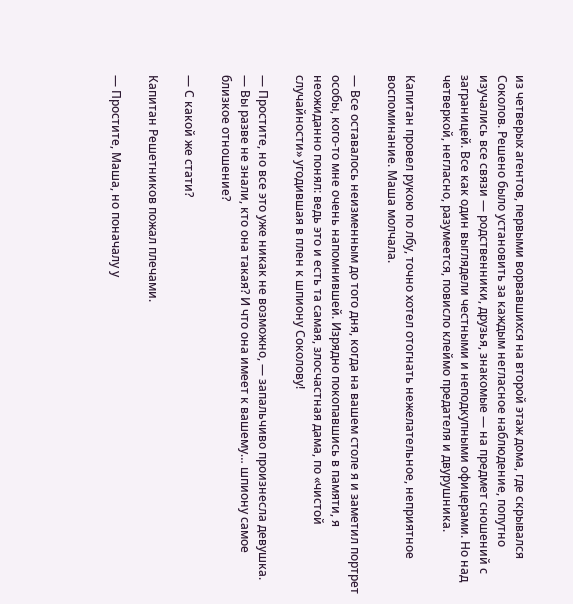из четверых агентов, первыми ворвавшихся на второй этаж дома, где скрывался Соколов. Решено было установить за каждым негласное наблюдение, попутно изучались все связи — родственники, друзья, знакомые — на предмет сношений с заграницей. Все как один выглядели честными и неподкупными офицерами. Но над четверкой, негласно, разумеется, повисло клеймо предателя и двурушника.

Капитан провел рукою по лбу, точно хотел отогнать нежелательное, неприятное воспоминание. Маша молчала.

— Все оставалось неизменным до того дня, когда на вашем столе я и заметил портрет особы, кого-то мне очень напомнившей. Изрядно покопавшись в памяти, я неожиданно понял: ведь это и есть та самая, злосчастная дама, по «чистой случайности» угодившая в плен к шпиону Соколову!

— Простите, но все это уже никак не возможно, — запальчиво произнесла девушка. — Вы разве не знали, кто она такая? И что она имеет к вашему… шпиону самое близкое отношение?

— С какой же стати?

Капитан Решетников пожал плечами.

— Простите, Маша, но поначалу у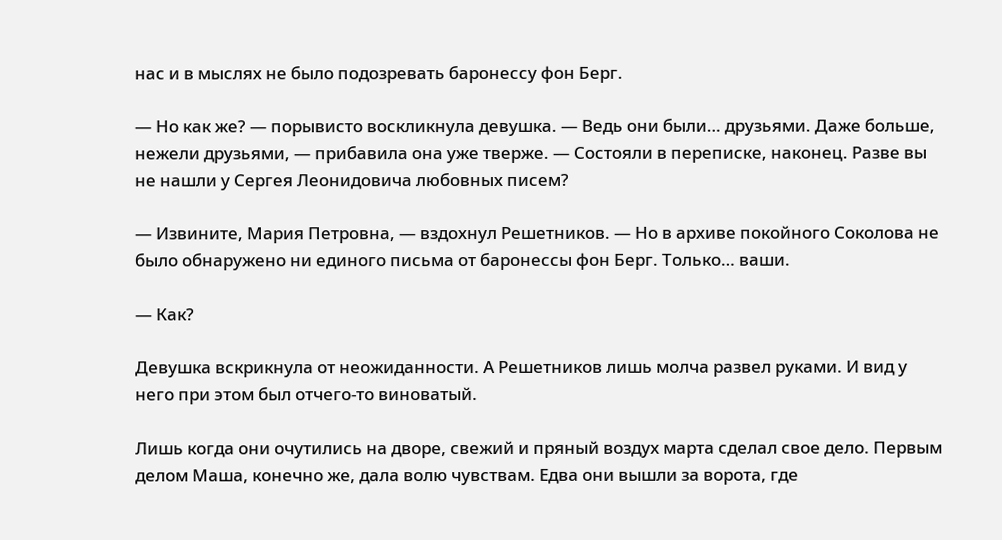нас и в мыслях не было подозревать баронессу фон Берг.

— Но как же? — порывисто воскликнула девушка. — Ведь они были… друзьями. Даже больше, нежели друзьями, — прибавила она уже тверже. — Состояли в переписке, наконец. Разве вы не нашли у Сергея Леонидовича любовных писем?

— Извините, Мария Петровна, — вздохнул Решетников. — Но в архиве покойного Соколова не было обнаружено ни единого письма от баронессы фон Берг. Только… ваши.

— Как?

Девушка вскрикнула от неожиданности. А Решетников лишь молча развел руками. И вид у него при этом был отчего-то виноватый.

Лишь когда они очутились на дворе, свежий и пряный воздух марта сделал свое дело. Первым делом Маша, конечно же, дала волю чувствам. Едва они вышли за ворота, где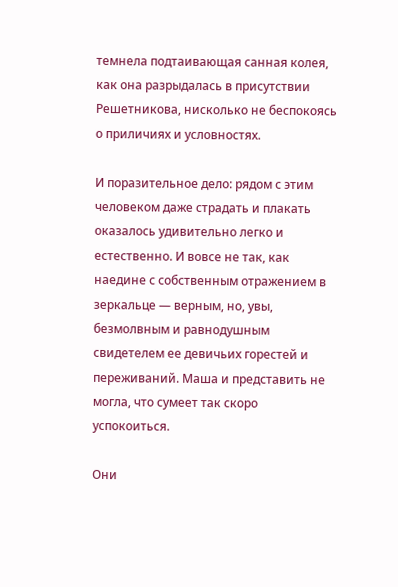темнела подтаивающая санная колея, как она разрыдалась в присутствии Решетникова, нисколько не беспокоясь о приличиях и условностях.

И поразительное дело: рядом с этим человеком даже страдать и плакать оказалось удивительно легко и естественно. И вовсе не так, как наедине с собственным отражением в зеркальце — верным, но, увы, безмолвным и равнодушным свидетелем ее девичьих горестей и переживаний. Маша и представить не могла, что сумеет так скоро успокоиться.

Они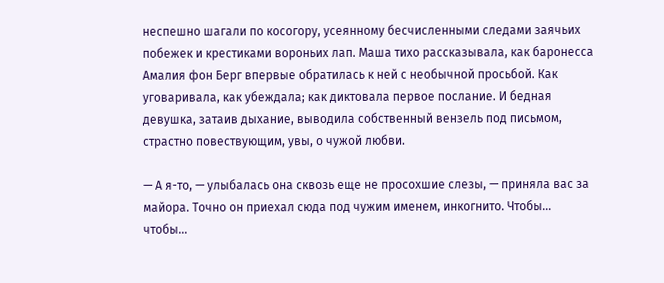неспешно шагали по косогору, усеянному бесчисленными следами заячьих побежек и крестиками вороньих лап. Маша тихо рассказывала, как баронесса Амалия фон Берг впервые обратилась к ней с необычной просьбой. Как уговаривала, как убеждала; как диктовала первое послание. И бедная девушка, затаив дыхание, выводила собственный вензель под письмом, страстно повествующим, увы, о чужой любви.

— А я-то, — улыбалась она сквозь еще не просохшие слезы, — приняла вас за майора. Точно он приехал сюда под чужим именем, инкогнито. Чтобы… чтобы…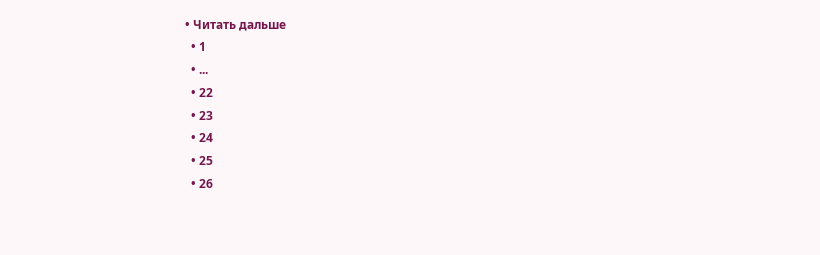• Читать дальше
  • 1
  • ...
  • 22
  • 23
  • 24
  • 25
  • 26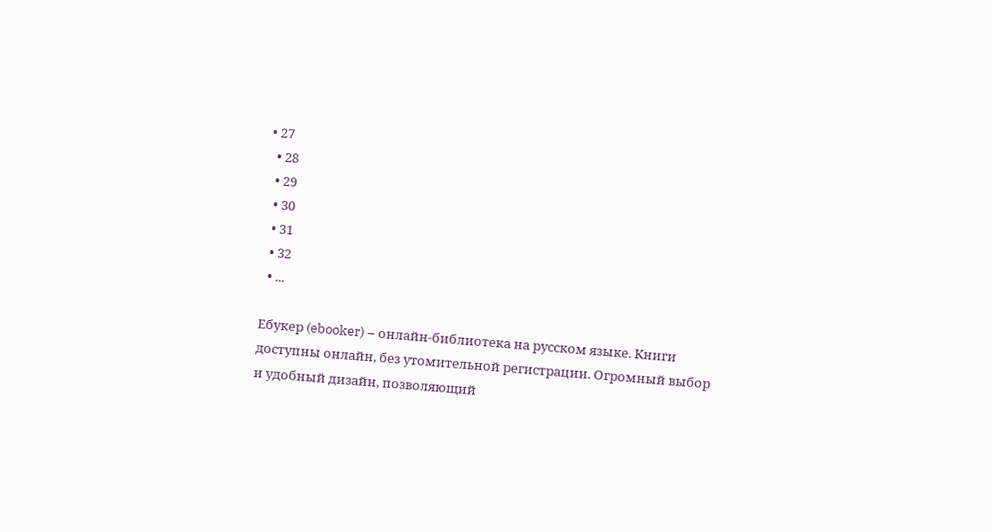• 27
  • 28
  • 29
  • 30
  • 31
  • 32
  • ...

Ебукер (ebooker) – онлайн-библиотека на русском языке. Книги доступны онлайн, без утомительной регистрации. Огромный выбор и удобный дизайн, позволяющий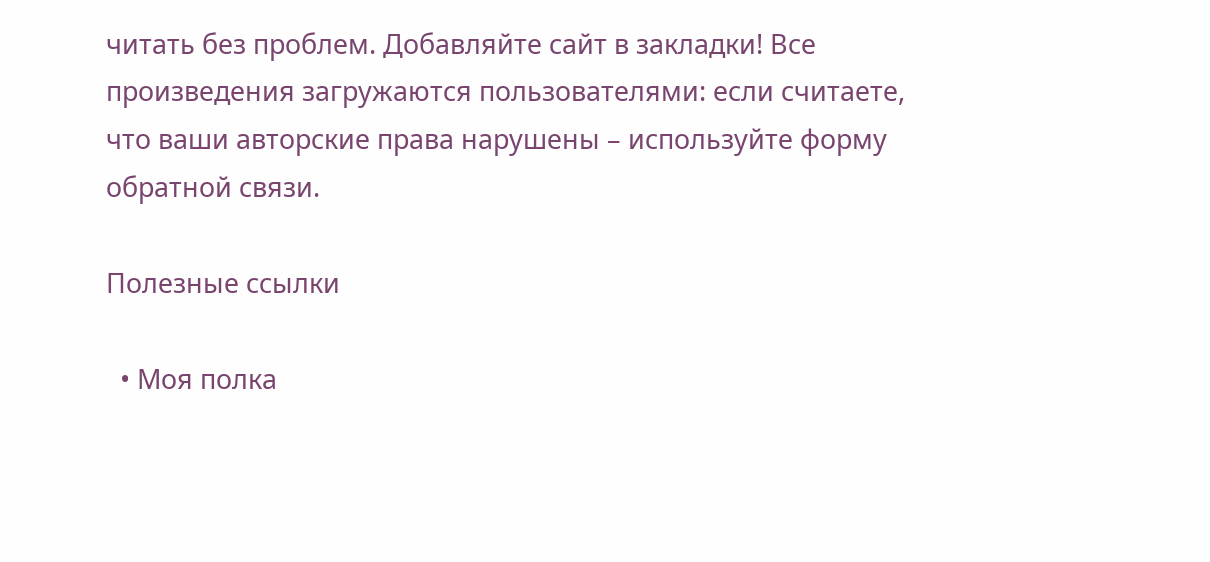читать без проблем. Добавляйте сайт в закладки! Все произведения загружаются пользователями: если считаете, что ваши авторские права нарушены – используйте форму обратной связи.

Полезные ссылки

  • Моя полка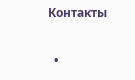Контакты

  •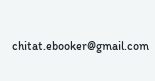chitat.ebooker@gmail.com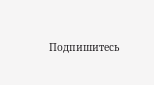Подпишитесь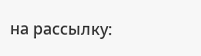на рассылку: